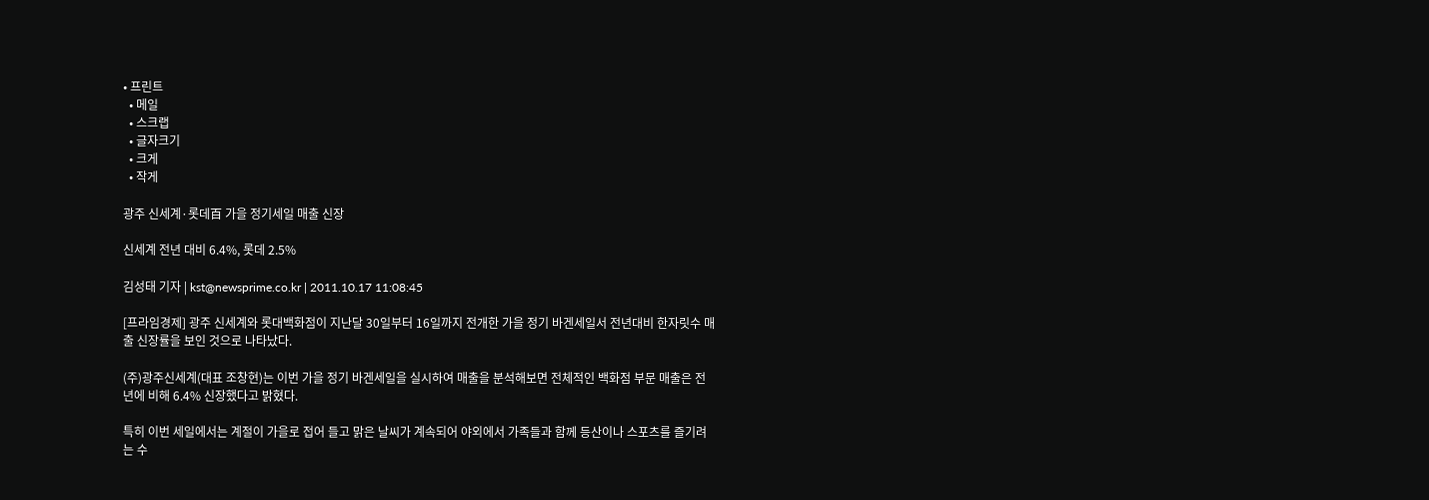• 프린트
  • 메일
  • 스크랩
  • 글자크기
  • 크게
  • 작게

광주 신세계·롯데百 가을 정기세일 매출 신장

신세계 전년 대비 6.4%, 롯데 2.5%

김성태 기자 | kst@newsprime.co.kr | 2011.10.17 11:08:45

[프라임경제] 광주 신세계와 롯대백화점이 지난달 30일부터 16일까지 전개한 가을 정기 바겐세일서 전년대비 한자릿수 매출 신장률을 보인 것으로 나타났다.

(주)광주신세계(대표 조창현)는 이번 가을 정기 바겐세일을 실시하여 매출을 분석해보면 전체적인 백화점 부문 매출은 전년에 비해 6.4% 신장했다고 밝혔다.

특히 이번 세일에서는 계절이 가을로 접어 들고 맑은 날씨가 계속되어 야외에서 가족들과 함께 등산이나 스포츠를 즐기려는 수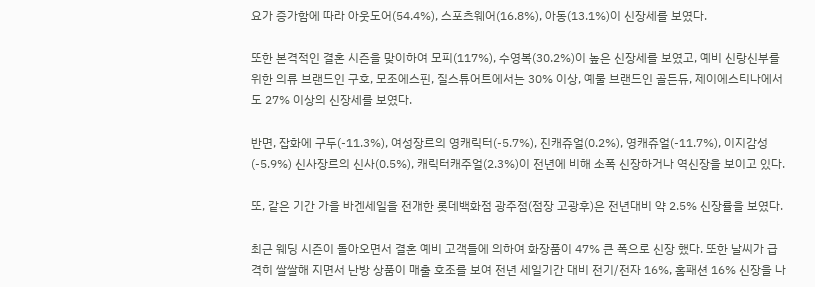요가 증가함에 따라 아웃도어(54.4%), 스포츠웨어(16.8%), 아동(13.1%)이 신장세를 보였다.

또한 본격적인 결혼 시즌을 맞이하여 모피(117%), 수영복(30.2%)이 높은 신장세를 보였고, 예비 신랑신부를 위한 의류 브랜드인 구호, 모조에스핀, 질스튜어트에서는 30% 이상, 예물 브랜드인 골든듀, 제이에스티나에서도 27% 이상의 신장세를 보였다.

반면, 잡화에 구두(-11.3%), 여성장르의 영캐릭터(-5.7%), 진캐쥬얼(0.2%), 영캐쥬얼(-11.7%), 이지감성(-5.9%) 신사장르의 신사(0.5%), 캐릭터캐주얼(2.3%)이 전년에 비해 소폭 신장하거나 역신장을 보이고 있다.

또, 같은 기간 가을 바겐세일을 전개한 롯데백화점 광주점(점장 고광후)은 전년대비 약 2.5% 신장률을 보였다.

최근 웨딩 시즌이 돌아오면서 결혼 예비 고객들에 의하여 화장품이 47% 큰 폭으로 신장 했다. 또한 날씨가 급격히 쌀쌀해 지면서 난방 상품이 매출 호조를 보여 전년 세일기간 대비 전기/전자 16%, 홈패션 16% 신장을 나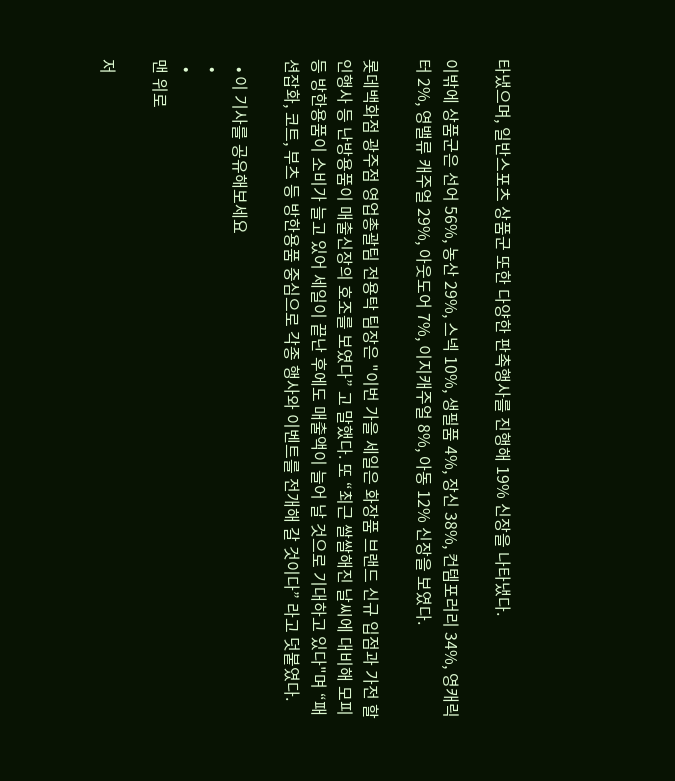타냈으며, 일반스포츠 상품군 또한 다양한 판촉행사를 진행해 19% 신장을 나타냈다.

이밖에 상품군은 선어 56%, 농산 29%, 스넥 10%, 생필품 4%, 장신 38%, 컨템포러리 34%, 영캐릭터 2%, 영밸류 캐주얼 29%, 아웃도어 7%, 이지캐주얼 8%, 아동 12% 신장을 보였다.

롯데백화점 광주점 영업총괄팀 전용탁 팀장은 "이번 가을 세일은 화장품 브랜드 신규 입점과 가전 할인행사 등 난방용품이 매출신장의 호조를 보였다” 고 말했다. 또 “최근 쌀쌀해진 날씨에 대비해 모피 등 방한용품이 소비가 늘고 있어 세일이 끝난 후에도 매출액이 늘어 날 것으로 기대하고 있다"며 “패션잡화, 코트, 부츠 등 방한용품 중심으로 각종 행사와 이벤트를 전개해 갈 것이다” 라고 덧붙였다.

  • 이 기사를 공유해보세요
  •
  •
맨 위로

저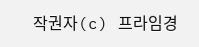작권자(c) 프라임경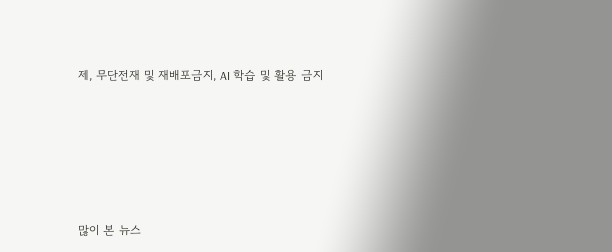제, 무단전재 및 재배포금지, AI 학습 및 활용 금지






많이 본 뉴스